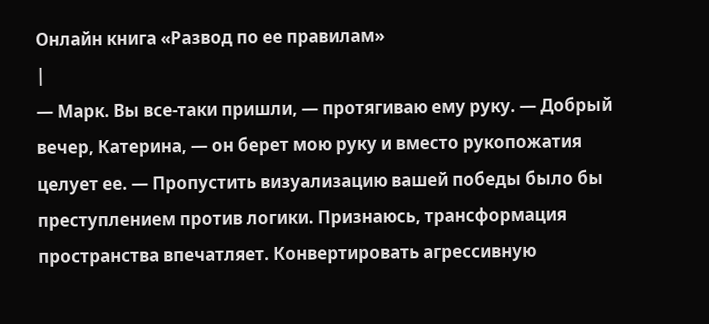Онлайн книга «Развод по ее правилам»
|
— Марк. Вы все-таки пришли, — протягиваю ему руку. — Добрый вечер, Катерина, — он берет мою руку и вместо рукопожатия целует ее. — Пропустить визуализацию вашей победы было бы преступлением против логики. Признаюсь, трансформация пространства впечатляет. Конвертировать агрессивную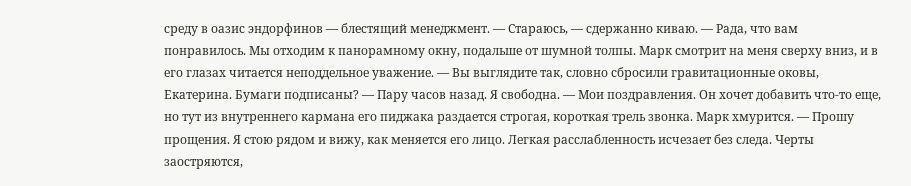среду в оазис эндорфинов — блестящий менеджмент. — Стараюсь, — сдержанно киваю. — Рада, что вам понравилось. Мы отходим к панорамному окну, подальше от шумной толпы. Марк смотрит на меня сверху вниз, и в его глазах читается неподдельное уважение. — Вы выглядите так, словно сбросили гравитационные оковы, Екатерина. Бумаги подписаны? — Пару часов назад. Я свободна. — Мои поздравления. Он хочет добавить что-то еще, но тут из внутреннего кармана его пиджака раздается строгая, короткая трель звонка. Марк хмурится. — Прошу прощения. Я стою рядом и вижу, как меняется его лицо. Легкая расслабленность исчезает без следа. Черты заостряются,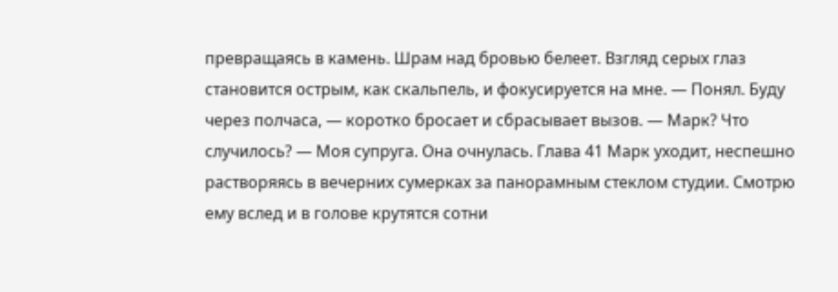превращаясь в камень. Шрам над бровью белеет. Взгляд серых глаз становится острым, как скальпель, и фокусируется на мне. — Понял. Буду через полчаса, — коротко бросает и сбрасывает вызов. — Марк? Что случилось? — Моя супруга. Она очнулась. Глава 41 Марк уходит, неспешно растворяясь в вечерних сумерках за панорамным стеклом студии. Смотрю ему вслед и в голове крутятся сотни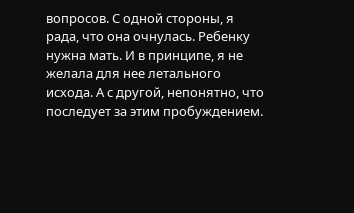вопросов. С одной стороны, я рада, что она очнулась. Ребенку нужна мать. И в принципе, я не желала для нее летального исхода. А с другой, непонятно, что последует за этим пробуждением.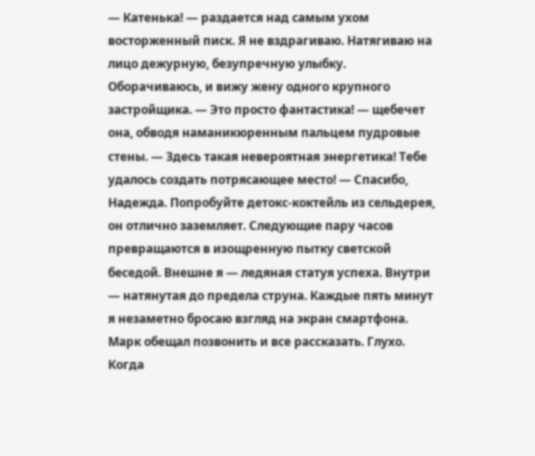— Катенька! — раздается над самым ухом восторженный писк. Я не вздрагиваю. Натягиваю на лицо дежурную, безупречную улыбку. Оборачиваюсь, и вижу жену одного крупного застройщика. — Это просто фантастика! — щебечет она, обводя наманикюренным пальцем пудровые стены. — Здесь такая невероятная энергетика! Тебе удалось создать потрясающее место! — Спасибо, Надежда. Попробуйте детокс-коктейль из сельдерея, он отлично заземляет. Следующие пару часов превращаются в изощренную пытку светской беседой. Внешне я — ледяная статуя успеха. Внутри — натянутая до предела струна. Каждые пять минут я незаметно бросаю взгляд на экран смартфона. Марк обещал позвонить и все рассказать. Глухо. Когда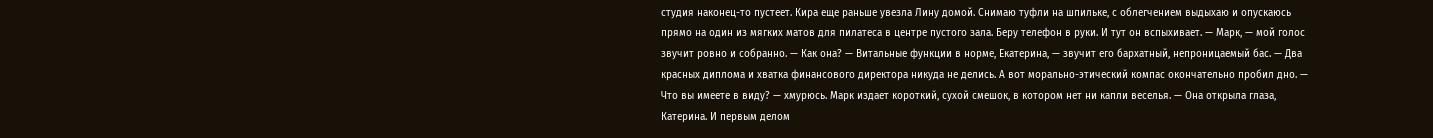студия наконец-то пустеет. Кира еще раньше увезла Лину домой. Снимаю туфли на шпильке, с облегчением выдыхаю и опускаюсь прямо на один из мягких матов для пилатеса в центре пустого зала. Беру телефон в руки. И тут он вспыхивает. — Марк, — мой голос звучит ровно и собранно. — Как она? — Витальные функции в норме, Екатерина, — звучит его бархатный, непроницаемый бас. — Два красных диплома и хватка финансового директора никуда не делись. А вот морально-этический компас окончательно пробил дно. — Что вы имеете в виду? — хмурюсь. Марк издает короткий, сухой смешок, в котором нет ни капли веселья. — Она открыла глаза, Катерина. И первым делом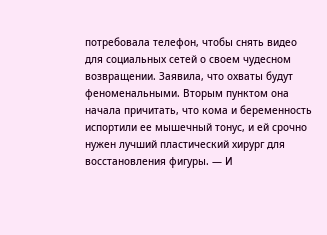потребовала телефон, чтобы снять видео для социальных сетей о своем чудесном возвращении. Заявила, что охваты будут феноменальными. Вторым пунктом она начала причитать, что кома и беременность испортили ее мышечный тонус, и ей срочно нужен лучший пластический хирург для восстановления фигуры. — И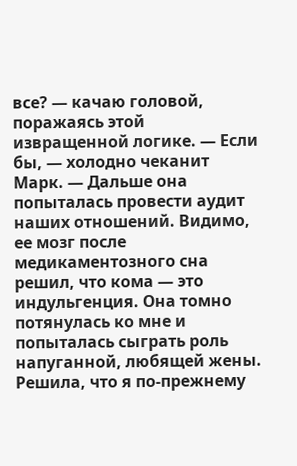все? — качаю головой, поражаясь этой извращенной логике. — Если бы, — холодно чеканит Марк. — Дальше она попыталась провести аудит наших отношений. Видимо, ее мозг после медикаментозного сна решил, что кома — это индульгенция. Она томно потянулась ко мне и попыталась сыграть роль напуганной, любящей жены. Решила, что я по-прежнему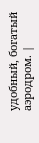удобный, богатый аэродром. |